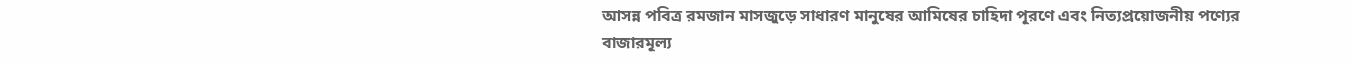আসন্ন পবিত্র রমজান মাসজুড়ে সাধারণ মানুষের আমিষের চাহিদা পূরণে এবং নিত্যপ্রয়োজনীয় পণ্যের বাজারমূল্য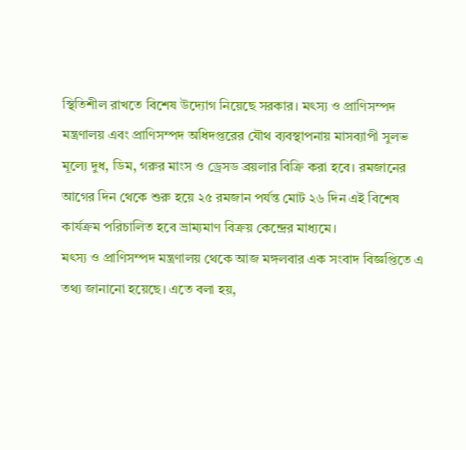স্থিতিশীল রাখতে বিশেষ উদ্যোগ নিয়েছে সরকার। মৎস্য ও প্রাণিসম্পদ মন্ত্রণালয় এবং প্রাণিসম্পদ অধিদপ্তরের যৌথ ব্যবস্থাপনায় মাসব্যাপী সুলভ মূল্যে দুধ, ডিম, গরুর মাংস ও ড্রেসড ব্রয়লার বিক্রি করা হবে। রমজানের আগের দিন থেকে শুরু হয়ে ২৫ রমজান পর্যন্ত মোট ২৬ দিন এই বিশেষ কার্যক্রম পরিচালিত হবে ভ্রাম্যমাণ বিক্রয় কেন্দ্রের মাধ্যমে।
মৎস্য ও প্রাণিসম্পদ মন্ত্রণালয় থেকে আজ মঙ্গলবার এক সংবাদ বিজ্ঞপ্তিতে এ তথ্য জানানো হয়েছে। এতে বলা হয়,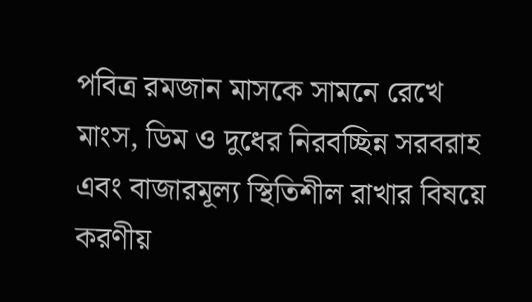পবিত্র রমজান মাসকে সামনে রেখে মাংস, ডিম ও দুধের নিরবচ্ছিন্ন সরবরাহ এবং বাজারমূল্য স্থিতিশীল রাখার বিষয়ে করণীয়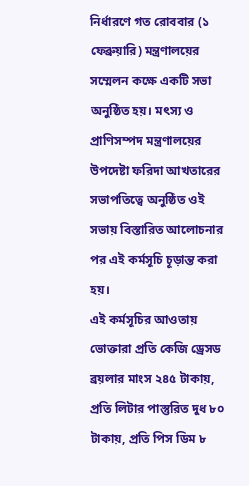নির্ধারণে গত রোববার (১ ফেব্রুয়ারি) মন্ত্রণালয়ের সম্মেলন কক্ষে একটি সভা অনুষ্ঠিত হয়। মৎস্য ও প্রাণিসম্পদ মন্ত্রণালয়ের উপদেষ্টা ফরিদা আখতারের সভাপতিত্বে অনুষ্ঠিত ওই সভায় বিস্তারিত আলোচনার পর এই কর্মসূচি চূড়ান্ত করা হয়।
এই কর্মসূচির আওতায় ভোক্তারা প্রতি কেজি ড্রেসড ব্রয়লার মাংস ২৪৫ টাকায়, প্রতি লিটার পাস্তুরিত দুধ ৮০ টাকায়, প্রতি পিস ডিম ৮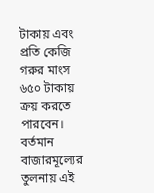টাকায় এবং প্রতি কেজি গরুর মাংস ৬৫০ টাকায় ক্রয় করতে পারবেন। বর্তমান বাজারমূল্যের তুলনায় এই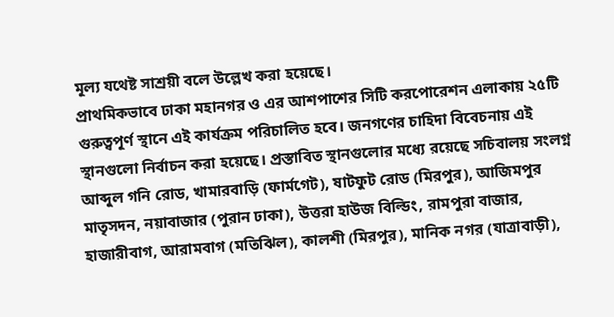মূল্য যথেষ্ট সাশ্রয়ী বলে উল্লেখ করা হয়েছে।
প্রাথমিকভাবে ঢাকা মহানগর ও এর আশপাশের সিটি করপোরেশন এলাকায় ২৫টি গুরুত্বপূর্ণ স্থানে এই কার্যক্রম পরিচালিত হবে। জনগণের চাহিদা বিবেচনায় এই স্থানগুলো নির্বাচন করা হয়েছে। প্রস্তাবিত স্থানগুলোর মধ্যে রয়েছে সচিবালয় সংলগ্ন আব্দুল গনি রোড, খামারবাড়ি (ফার্মগেট), ষাটফুট রোড (মিরপুর), আজিমপুর মাতৃসদন, নয়াবাজার (পুরান ঢাকা), উত্তরা হাউজ বিল্ডিং, রামপুরা বাজার, হাজারীবাগ, আরামবাগ (মতিঝিল), কালশী (মিরপুর), মানিক নগর (যাত্রাবাড়ী),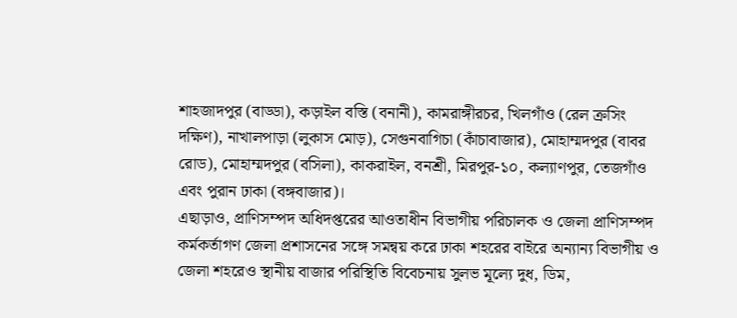শাহজাদপুর (বাড্ডা), কড়াইল বস্তি (বনানী), কামরাঙ্গীরচর, খিলগাঁও (রেল ক্রসিং দক্ষিণ), নাখালপাড়া (লুকাস মোড়), সেগুনবাগিচা (কাঁচাবাজার), মোহাম্মদপুর (বাবর রোড), মোহাম্মদপুর (বসিলা), কাকরাইল, বনশ্রী, মিরপুর-১০, কল্যাণপুর, তেজগাঁও এবং পুরান ঢাকা (বঙ্গবাজার)।
এছাড়াও, প্রাণিসম্পদ অধিদপ্তরের আওতাধীন বিভাগীয় পরিচালক ও জেলা প্রাণিসম্পদ কর্মকর্তাগণ জেলা প্রশাসনের সঙ্গে সমন্বয় করে ঢাকা শহরের বাইরে অন্যান্য বিভাগীয় ও জেলা শহরেও স্থানীয় বাজার পরিস্থিতি বিবেচনায় সুলভ মূল্যে দুধ, ডিম,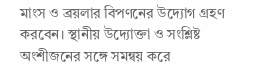মাংস ও ব্রয়লার বিপণনের উদ্যোগ গ্রহণ করবেন। স্থানীয় উদ্যোক্তা ও সংশ্লিষ্ট অংশীজনের সঙ্গে সমন্বয় করে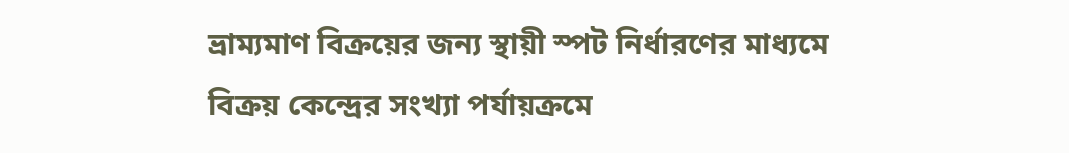ভ্রাম্যমাণ বিক্রয়ের জন্য স্থায়ী স্পট নির্ধারণের মাধ্যমে বিক্রয় কেন্দ্রের সংখ্যা পর্যায়ক্রমে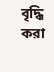বৃদ্ধি করা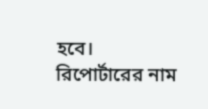হবে।
রিপোর্টারের নাম